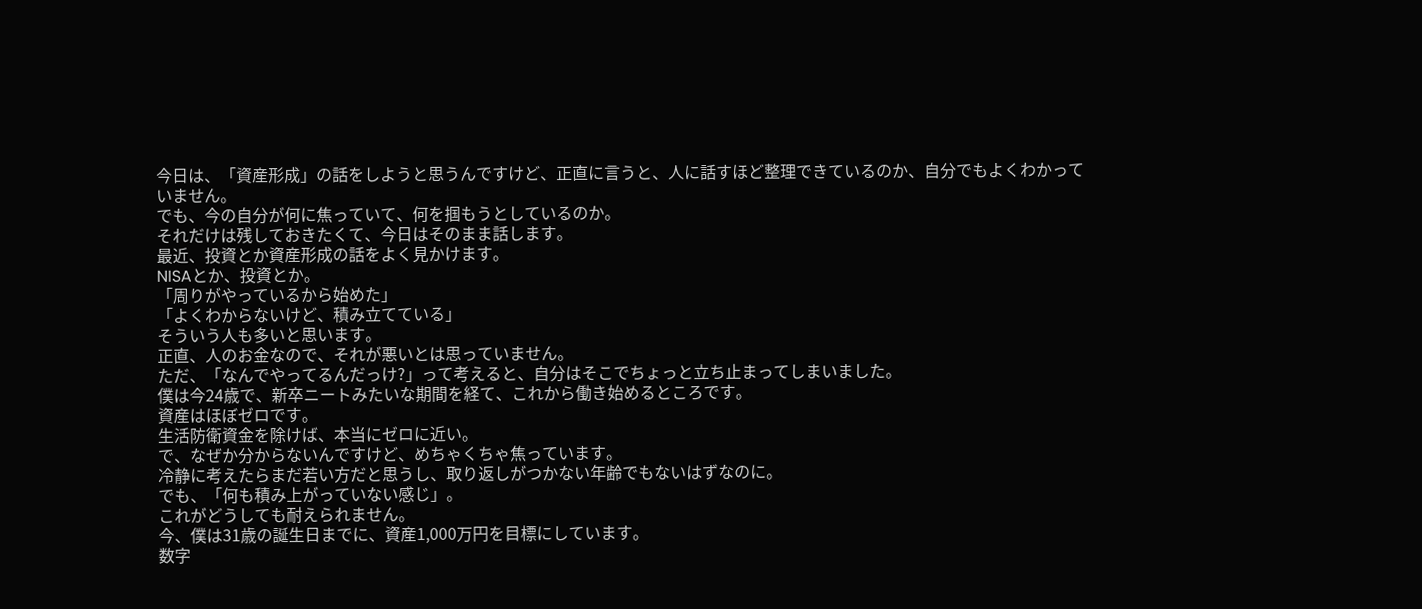今日は、「資産形成」の話をしようと思うんですけど、正直に言うと、人に話すほど整理できているのか、自分でもよくわかっていません。
でも、今の自分が何に焦っていて、何を掴もうとしているのか。
それだけは残しておきたくて、今日はそのまま話します。
最近、投資とか資産形成の話をよく見かけます。
NISAとか、投資とか。
「周りがやっているから始めた」
「よくわからないけど、積み立てている」
そういう人も多いと思います。
正直、人のお金なので、それが悪いとは思っていません。
ただ、「なんでやってるんだっけ?」って考えると、自分はそこでちょっと立ち止まってしまいました。
僕は今24歳で、新卒ニートみたいな期間を経て、これから働き始めるところです。
資産はほぼゼロです。
生活防衛資金を除けば、本当にゼロに近い。
で、なぜか分からないんですけど、めちゃくちゃ焦っています。
冷静に考えたらまだ若い方だと思うし、取り返しがつかない年齢でもないはずなのに。
でも、「何も積み上がっていない感じ」。
これがどうしても耐えられません。
今、僕は31歳の誕生日までに、資産1,000万円を目標にしています。
数字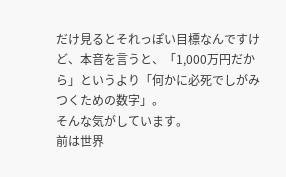だけ見るとそれっぽい目標なんですけど、本音を言うと、「1,000万円だから」というより「何かに必死でしがみつくための数字」。
そんな気がしています。
前は世界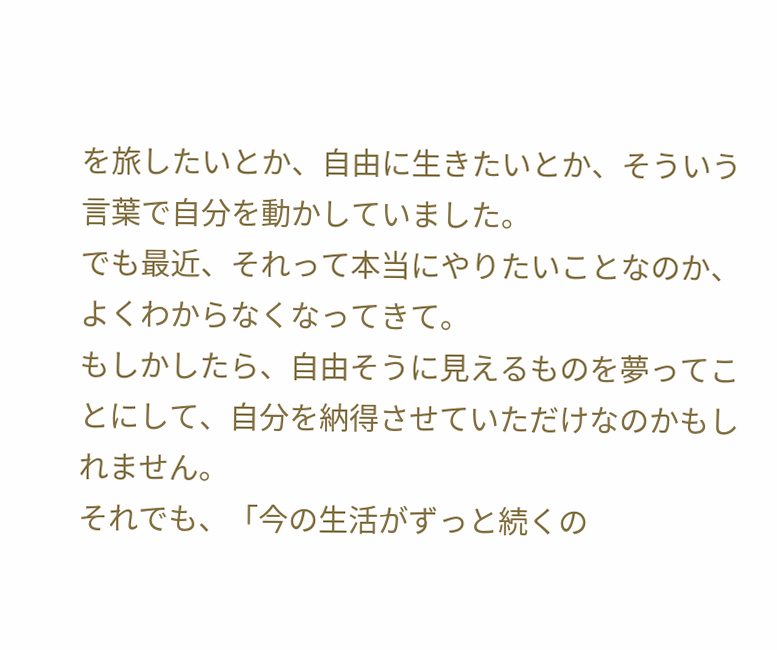を旅したいとか、自由に生きたいとか、そういう言葉で自分を動かしていました。
でも最近、それって本当にやりたいことなのか、よくわからなくなってきて。
もしかしたら、自由そうに見えるものを夢ってことにして、自分を納得させていただけなのかもしれません。
それでも、「今の生活がずっと続くの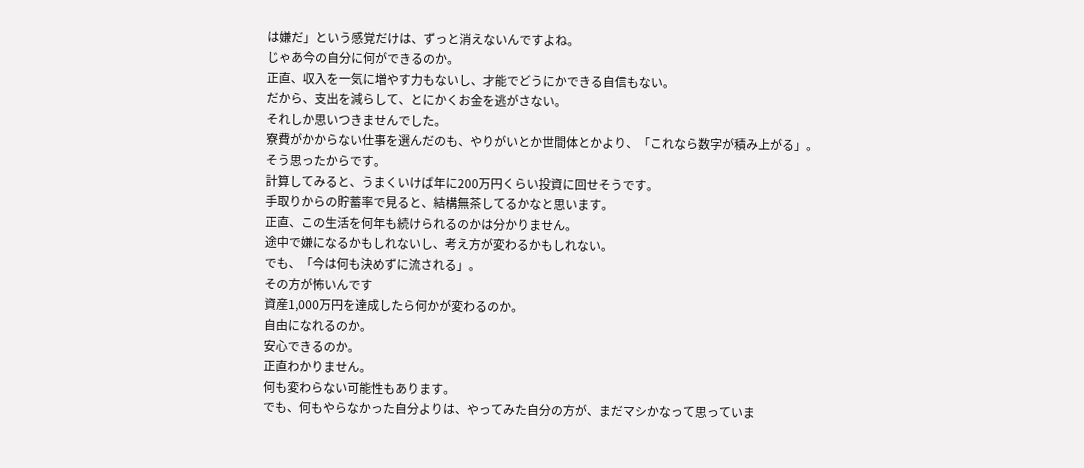は嫌だ」という感覚だけは、ずっと消えないんですよね。
じゃあ今の自分に何ができるのか。
正直、収入を一気に増やす力もないし、才能でどうにかできる自信もない。
だから、支出を減らして、とにかくお金を逃がさない。
それしか思いつきませんでした。
寮費がかからない仕事を選んだのも、やりがいとか世間体とかより、「これなら数字が積み上がる」。
そう思ったからです。
計算してみると、うまくいけば年に200万円くらい投資に回せそうです。
手取りからの貯蓄率で見ると、結構無茶してるかなと思います。
正直、この生活を何年も続けられるのかは分かりません。
途中で嫌になるかもしれないし、考え方が変わるかもしれない。
でも、「今は何も決めずに流される」。
その方が怖いんです
資産1,000万円を達成したら何かが変わるのか。
自由になれるのか。
安心できるのか。
正直わかりません。
何も変わらない可能性もあります。
でも、何もやらなかった自分よりは、やってみた自分の方が、まだマシかなって思っていま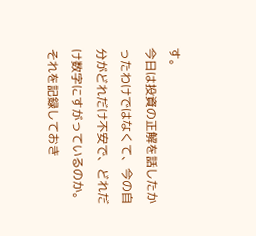す。
今日は投資の正解を話したかったわけではなくて、今の自分がどれだけ不安で、どれだけ数字にすがっているのか。
それを記録しておき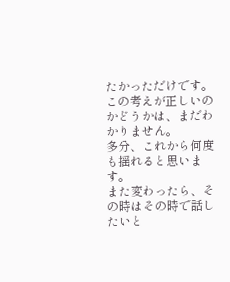たかっただけです。
この考えが正しいのかどうかは、まだわかりません。
多分、これから何度も揺れると思います。
また変わったら、その時はその時で話したいと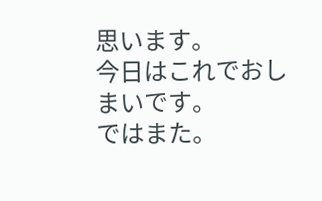思います。
今日はこれでおしまいです。
ではまた。